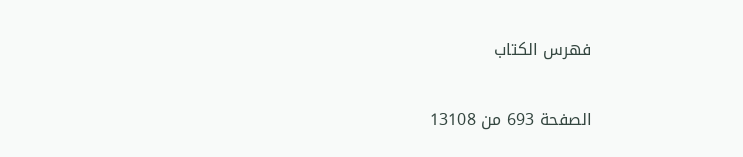فهرس الكتاب

الصفحة 693 من 13108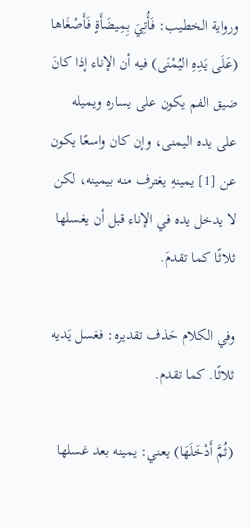ورواية الخطيب: فَأُتِيَ بِمِيضَأَةٍ فَأَصْغَاها (عَلَى يَدِهِ اليُمْنَى) فيه أن الإناء إذا كانَ ضيق الفم يكون على يساره ويميله على يده اليمنى، وإن كان واسعًا يكون عن [1] يمينهِ يغترف منه بيمينه، لكن لا يدخل يده في الإناء قبل أن يغسلها ثلاثًا كما تقدمَ.

وفي الكلام حَذف تقديره: فغسل يَديه ثلاثًا. كما تقدم.

(ثُمَّ أَدْخَلَهَا) يعني: يمينه بعد غسلها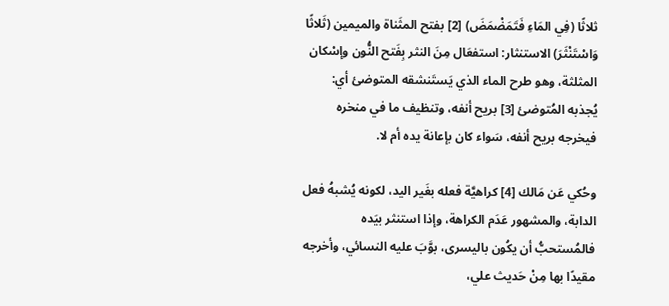ثلاثًا (فِي المَاءِ فَتَمَضْمَضَ) [2] بفتح المثَناة والميمين (ثَلاثًا وَاسْتَنْثَرَ) الاستنثار: استفعَال مِنَ النثر بِفَتح النُّون وإسْكان المثلثة، وهو طرح الماء الذي يَستَنشقه المتوضئ أي: يُجذبه المُتوضئ [3] بريح أنفه، وتنظيف ما في منخره فيخرجه بريح أنفه، سَواء كان بإعانة يده أم لا.

وحُكي عَن مَالك [4] كراهيَّة فعله بغَير اليد، لكونه يُشبهُ فعل الدابة، والمشهور عَدَم الكراهة، وإذا استنثر بيَده فالمُستحبُّ أن يكُون باليسرى، بوَّبَ عليه النسائي، وأخرجه مقيدًا بها مِنْ حَديث علي،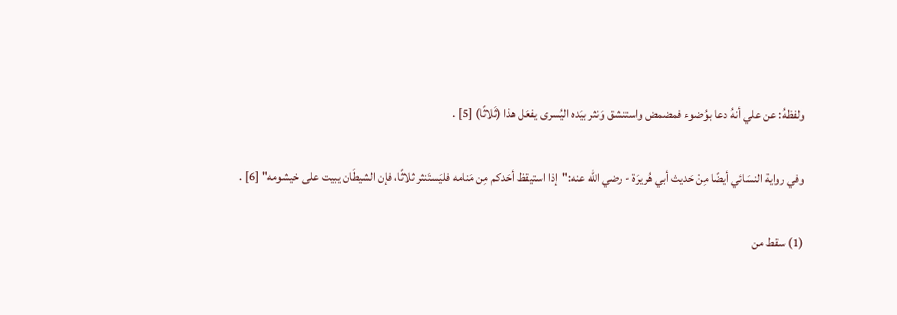ولفظهُ: عن علي أنهُ دعا بوُضوء فمضمض واستنشق وَنثر بيَده اليُسرى يفعَل هذا (ثَلاثًا) [5] .

وفي رواية النسَائي أيضًا مِنْ حَديث أبي هُريرَة - رضي الله عنه:"إذا استيقظ أحَدكم مِن مَنامه فليَستَنثر ثلاثًا، فإن الشيطَان يبيت على خيشومه" [6] .

(1) سقط من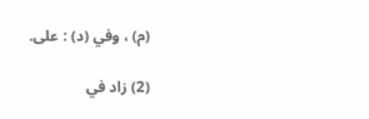(م) ، وفي (د) : على.

(2) زاد في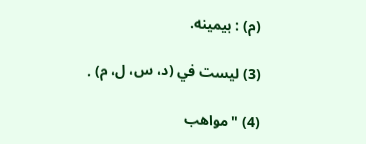(م) : بيمينه.

(3) ليست في (د، س، ل، م) .

(4) "مواهب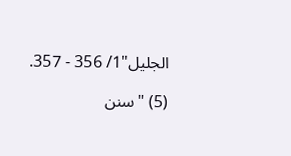الجليل"1/ 356 - 357.

(5) "سنن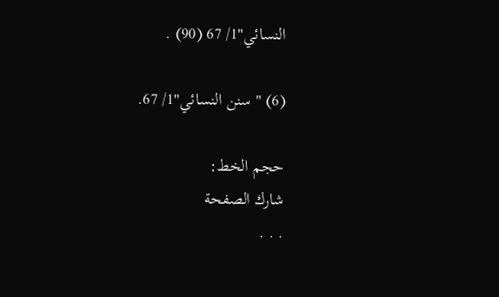النسائي"1/ 67 (90) .

(6) "سنن النسائي"1/ 67.

حجم الخط:
شارك الصفحة
. . .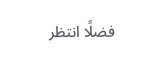فضلًا انتظر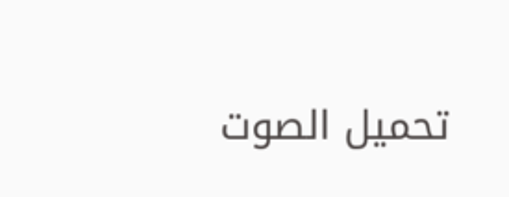تحميل الصوت